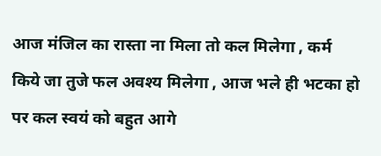आज मंजिल का रास्ता ना मिला तो कल मिलेगा , कर्म   किये जा तुजे फल अवश्य मिलेगा , आज भले ही भटका हो पर कल स्वयं को बहुत आगे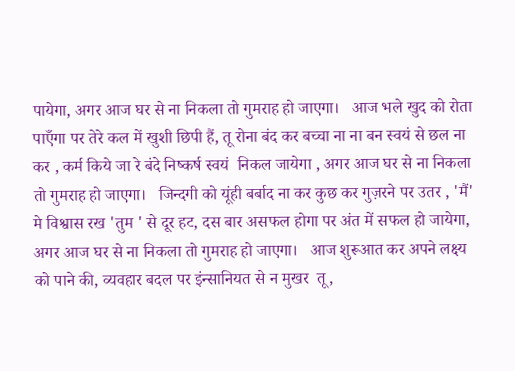पायेगा, अगर आज घर से ना निकला तो गुमराह हो जाएगा।   आज भले खुद को रोता पाएँगा पर तेरे कल में खुशी छिपी हैं, तू रोना बंद कर बच्चा ना ना बन स्वयं से छल ना  कर , कर्म किये जा रे बंदे निष्कर्ष स्वयं  निकल जायेगा , अगर आज घर से ना निकला तो गुमराह हो जाएगा।   जिन्दगी को यूंही बर्बाद ना कर कुछ कर गुज़रने पर उतर , 'मैं' मे विश्वास रख 'तुम ' से दूर हट, दस बार असफल होगा पर अंत में सफल हो जायेगा, अगर आज घर से ना निकला तो गुमराह हो जाएगा।   आज शुरूआत कर अपने लक्ष्य को पाने की, व्यवहार बदल पर इंन्सानियत से न मुखर  तू,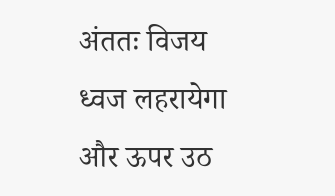अंततः विजय ध्वज लहरायेगा और ऊपर उठ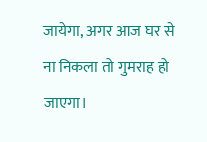जायेगा, अगर आज घर से ना निकला तो गुमराह हो जाएगा।